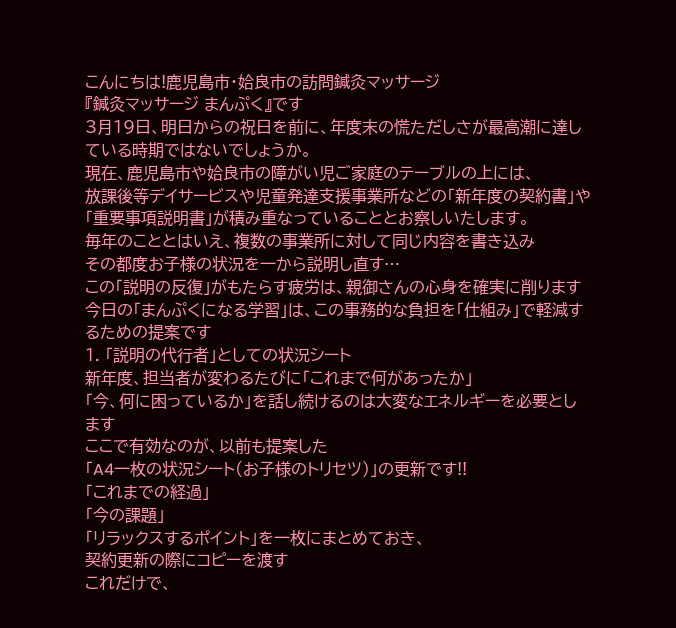こんにちは!鹿児島市・姶良市の訪問鍼灸マッサージ
『鍼灸マッサージ まんぷく』です
3月19日、明日からの祝日を前に、年度末の慌ただしさが最高潮に達している時期ではないでしょうか。
現在、鹿児島市や姶良市の障がい児ご家庭のテーブルの上には、
放課後等デイサービスや児童発達支援事業所などの「新年度の契約書」や
「重要事項説明書」が積み重なっていることとお察しいたします。
毎年のこととはいえ、複数の事業所に対して同じ内容を書き込み
その都度お子様の状況を一から説明し直す…
この「説明の反復」がもたらす疲労は、親御さんの心身を確実に削ります
今日の「まんぷくになる学習」は、この事務的な負担を「仕組み」で軽減するための提案です
1. 「説明の代行者」としての状況シート
新年度、担当者が変わるたびに「これまで何があったか」
「今、何に困っているか」を話し続けるのは大変なエネルギーを必要とします
ここで有効なのが、以前も提案した
「A4一枚の状況シート(お子様のトリセツ)」の更新です!!
「これまでの経過」
「今の課題」
「リラックスするポイント」を一枚にまとめておき、
契約更新の際にコピーを渡す
これだけで、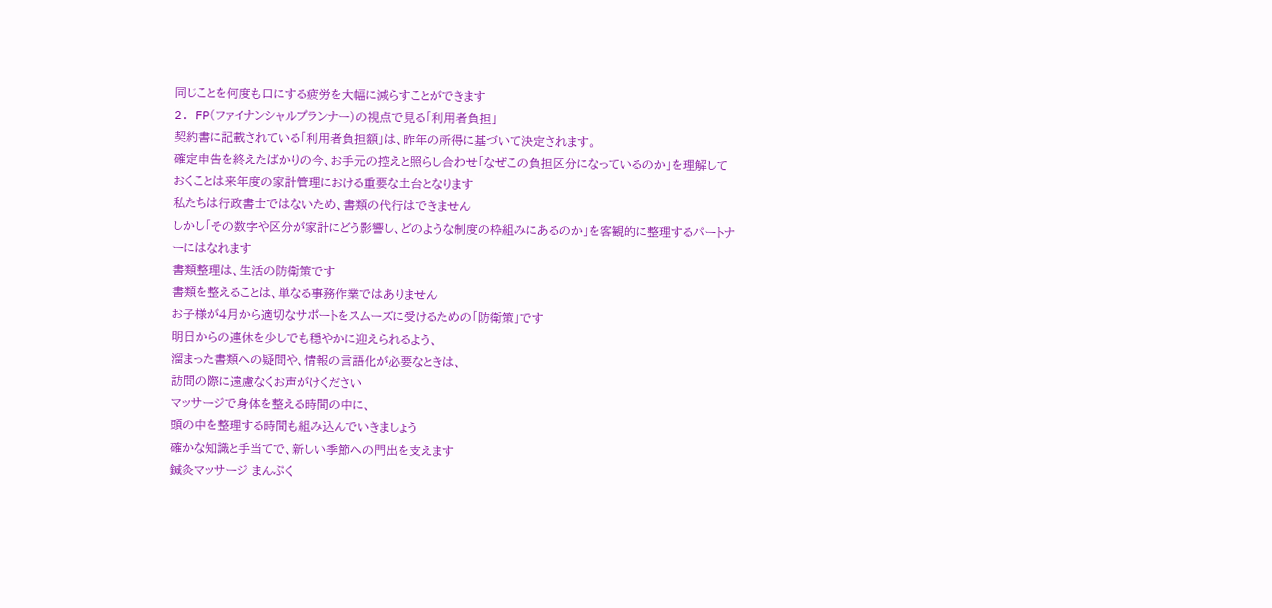同じことを何度も口にする疲労を大幅に減らすことができます
2. FP(ファイナンシャルプランナー)の視点で見る「利用者負担」
契約書に記載されている「利用者負担額」は、昨年の所得に基づいて決定されます。
確定申告を終えたばかりの今、お手元の控えと照らし合わせ「なぜこの負担区分になっているのか」を理解しておくことは来年度の家計管理における重要な土台となります
私たちは行政書士ではないため、書類の代行はできません
しかし「その数字や区分が家計にどう影響し、どのような制度の枠組みにあるのか」を客観的に整理するパートナーにはなれます
書類整理は、生活の防衛策です
書類を整えることは、単なる事務作業ではありません
お子様が4月から適切なサポートをスムーズに受けるための「防衛策」です
明日からの連休を少しでも穏やかに迎えられるよう、
溜まった書類への疑問や、情報の言語化が必要なときは、
訪問の際に遠慮なくお声がけください
マッサージで身体を整える時間の中に、
頭の中を整理する時間も組み込んでいきましょう
確かな知識と手当てで、新しい季節への門出を支えます
鍼灸マッサージ まんぷく